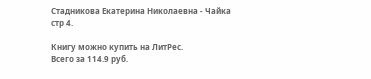Стадникова Екатерина Николаевна - Чайка стр 4.

Книгу можно купить на ЛитРес.
Всего за 114.9 руб.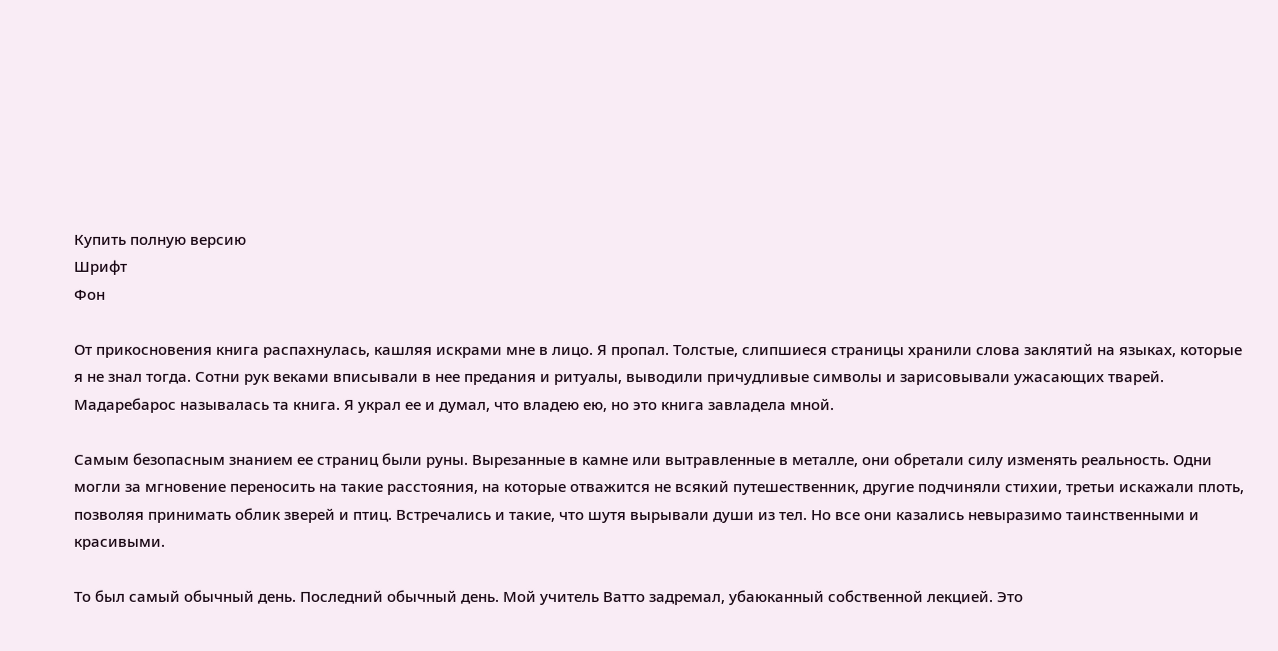Купить полную версию
Шрифт
Фон

От прикосновения книга распахнулась, кашляя искрами мне в лицо. Я пропал. Толстые, слипшиеся страницы хранили слова заклятий на языках, которые я не знал тогда. Сотни рук веками вписывали в нее предания и ритуалы, выводили причудливые символы и зарисовывали ужасающих тварей. Мадаребарос называлась та книга. Я украл ее и думал, что владею ею, но это книга завладела мной.

Самым безопасным знанием ее страниц были руны. Вырезанные в камне или вытравленные в металле, они обретали силу изменять реальность. Одни могли за мгновение переносить на такие расстояния, на которые отважится не всякий путешественник, другие подчиняли стихии, третьи искажали плоть, позволяя принимать облик зверей и птиц. Встречались и такие, что шутя вырывали души из тел. Но все они казались невыразимо таинственными и красивыми.

То был самый обычный день. Последний обычный день. Мой учитель Ватто задремал, убаюканный собственной лекцией. Это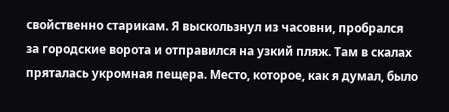свойственно старикам. Я выскользнул из часовни, пробрался за городские ворота и отправился на узкий пляж. Там в скалах пряталась укромная пещера. Место, которое, как я думал, было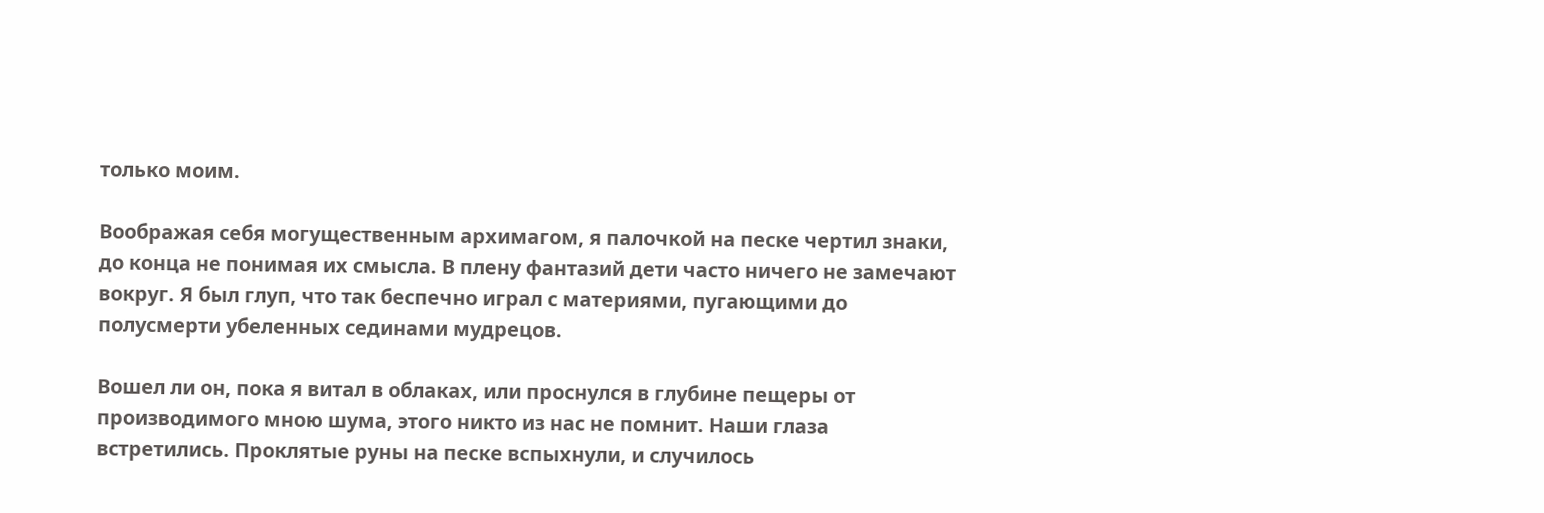только моим.

Воображая себя могущественным архимагом, я палочкой на песке чертил знаки, до конца не понимая их смысла. В плену фантазий дети часто ничего не замечают вокруг. Я был глуп, что так беспечно играл с материями, пугающими до полусмерти убеленных сединами мудрецов.

Вошел ли он, пока я витал в облаках, или проснулся в глубине пещеры от производимого мною шума, этого никто из нас не помнит. Наши глаза встретились. Проклятые руны на песке вспыхнули, и случилось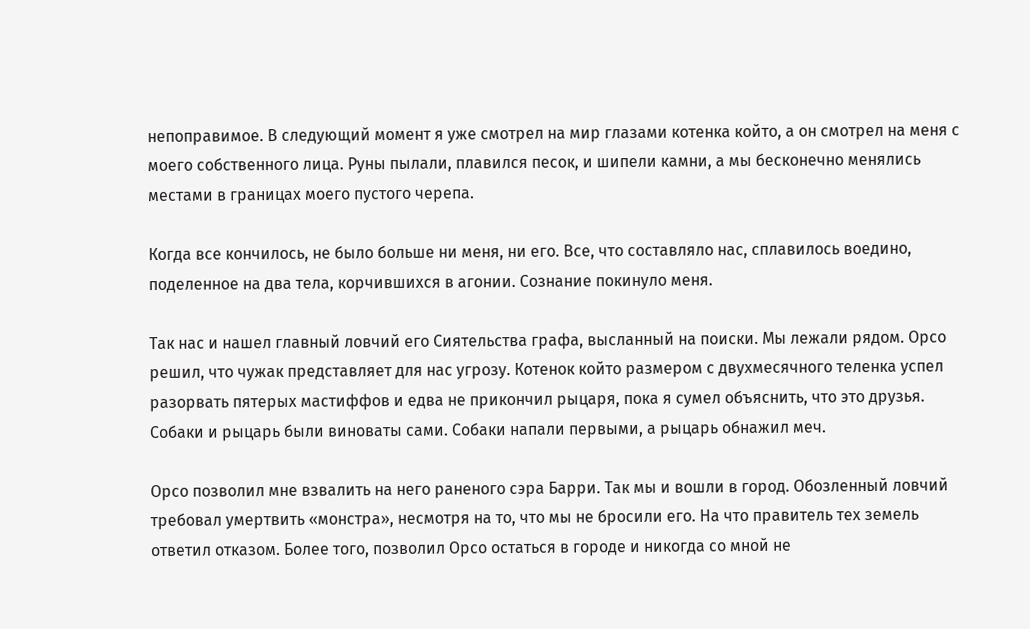непоправимое. В следующий момент я уже смотрел на мир глазами котенка който, а он смотрел на меня с моего собственного лица. Руны пылали, плавился песок, и шипели камни, а мы бесконечно менялись местами в границах моего пустого черепа.

Когда все кончилось, не было больше ни меня, ни его. Все, что составляло нас, сплавилось воедино, поделенное на два тела, корчившихся в агонии. Сознание покинуло меня.

Так нас и нашел главный ловчий его Сиятельства графа, высланный на поиски. Мы лежали рядом. Орсо решил, что чужак представляет для нас угрозу. Котенок който размером с двухмесячного теленка успел разорвать пятерых мастиффов и едва не прикончил рыцаря, пока я сумел объяснить, что это друзья. Собаки и рыцарь были виноваты сами. Собаки напали первыми, а рыцарь обнажил меч.

Орсо позволил мне взвалить на него раненого сэра Барри. Так мы и вошли в город. Обозленный ловчий требовал умертвить «монстра», несмотря на то, что мы не бросили его. На что правитель тех земель ответил отказом. Более того, позволил Орсо остаться в городе и никогда со мной не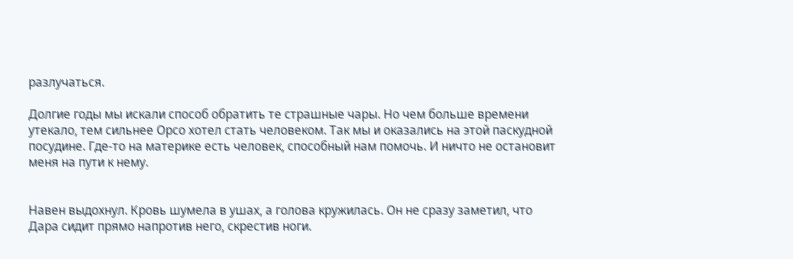разлучаться.

Долгие годы мы искали способ обратить те страшные чары. Но чем больше времени утекало, тем сильнее Орсо хотел стать человеком. Так мы и оказались на этой паскудной посудине. Где-то на материке есть человек, способный нам помочь. И ничто не остановит меня на пути к нему.


Навен выдохнул. Кровь шумела в ушах, а голова кружилась. Он не сразу заметил, что Дара сидит прямо напротив него, скрестив ноги.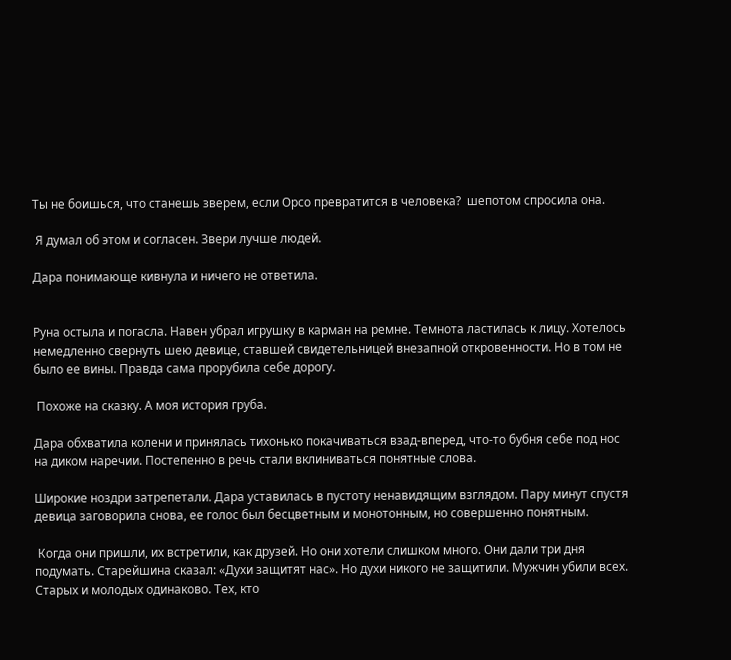Ты не боишься, что станешь зверем, если Орсо превратится в человека?  шепотом спросила она.

 Я думал об этом и согласен. Звери лучше людей.

Дара понимающе кивнула и ничего не ответила.


Руна остыла и погасла. Навен убрал игрушку в карман на ремне. Темнота ластилась к лицу. Хотелось немедленно свернуть шею девице, ставшей свидетельницей внезапной откровенности. Но в том не было ее вины. Правда сама прорубила себе дорогу.

 Похоже на сказку. А моя история груба.

Дара обхватила колени и принялась тихонько покачиваться взад-вперед, что-то бубня себе под нос на диком наречии. Постепенно в речь стали вклиниваться понятные слова.

Широкие ноздри затрепетали. Дара уставилась в пустоту ненавидящим взглядом. Пару минут спустя девица заговорила снова, ее голос был бесцветным и монотонным, но совершенно понятным.

 Когда они пришли, их встретили, как друзей. Но они хотели слишком много. Они дали три дня подумать. Старейшина сказал: «Духи защитят нас». Но духи никого не защитили. Мужчин убили всех. Старых и молодых одинаково. Тех, кто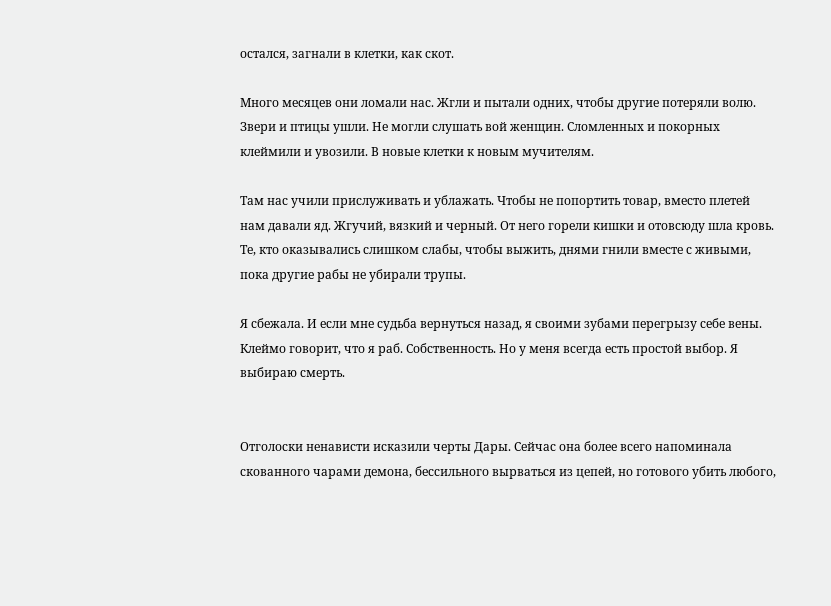остался, загнали в клетки, как скот.

Много месяцев они ломали нас. Жгли и пытали одних, чтобы другие потеряли волю. Звери и птицы ушли. Не могли слушать вой женщин. Сломленных и покорных клеймили и увозили. В новые клетки к новым мучителям.

Там нас учили прислуживать и ублажать. Чтобы не попортить товар, вместо плетей нам давали яд. Жгучий, вязкий и черный. От него горели кишки и отовсюду шла кровь. Те, кто оказывались слишком слабы, чтобы выжить, днями гнили вместе с живыми, пока другие рабы не убирали трупы.

Я сбежала. И если мне судьба вернуться назад, я своими зубами перегрызу себе вены. Клеймо говорит, что я раб. Собственность. Но у меня всегда есть простой выбор. Я выбираю смерть.


Отголоски ненависти исказили черты Дары. Сейчас она более всего напоминала скованного чарами демона, бессильного вырваться из цепей, но готового убить любого,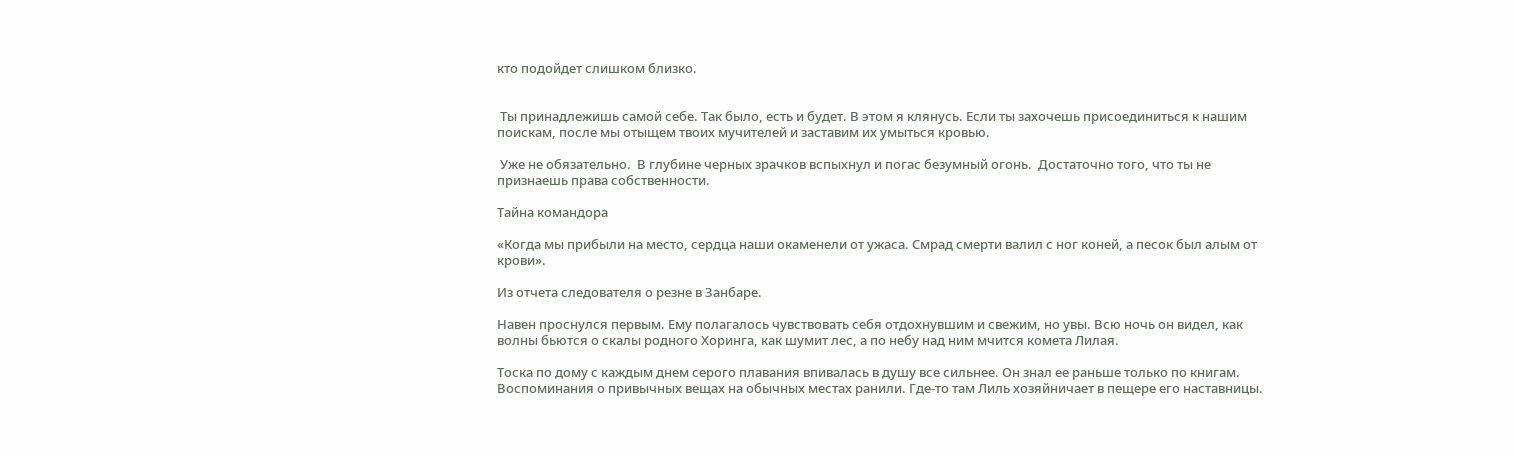кто подойдет слишком близко.


 Ты принадлежишь самой себе. Так было, есть и будет. В этом я клянусь. Если ты захочешь присоединиться к нашим поискам, после мы отыщем твоих мучителей и заставим их умыться кровью.

 Уже не обязательно.  В глубине черных зрачков вспыхнул и погас безумный огонь.  Достаточно того, что ты не признаешь права собственности.

Тайна командора

«Когда мы прибыли на место, сердца наши окаменели от ужаса. Смрад смерти валил с ног коней, а песок был алым от крови».

Из отчета следователя о резне в Занбаре.

Навен проснулся первым. Ему полагалось чувствовать себя отдохнувшим и свежим, но увы. Всю ночь он видел, как волны бьются о скалы родного Хоринга, как шумит лес, а по небу над ним мчится комета Лилая.

Тоска по дому с каждым днем серого плавания впивалась в душу все сильнее. Он знал ее раньше только по книгам. Воспоминания о привычных вещах на обычных местах ранили. Где-то там Лиль хозяйничает в пещере его наставницы.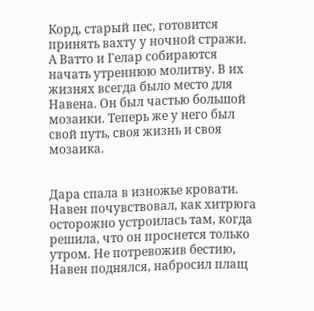Корд, старый пес, готовится принять вахту у ночной стражи. А Ватто и Гелар собираются начать утреннюю молитву. В их жизнях всегда было место для Навена. Он был частью большой мозаики. Теперь же у него был свой путь, своя жизнь и своя мозаика.


Дара спала в изножье кровати. Навен почувствовал, как хитрюга осторожно устроилась там, когда решила, что он проснется только утром. Не потревожив бестию, Навен поднялся, набросил плащ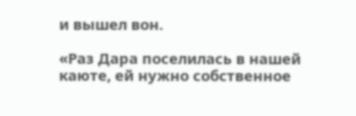и вышел вон.

«Раз Дара поселилась в нашей каюте, ей нужно собственное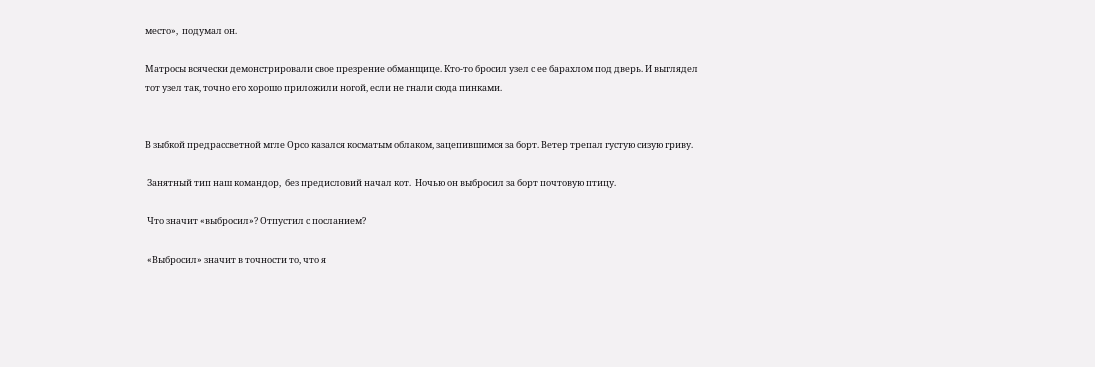место»,  подумал он.

Матросы всячески демонстрировали свое презрение обманщице. Кто-то бросил узел с ее барахлом под дверь. И выглядел тот узел так, точно его хорошо приложили ногой, если не гнали сюда пинками.


В зыбкой предрассветной мгле Орсо казался косматым облаком, зацепившимся за борт. Ветер трепал густую сизую гриву.

 Занятный тип наш командор,  без предисловий начал кот.  Ночью он выбросил за борт почтовую птицу.

 Что значит «выбросил»? Отпустил с посланием?

 «Выбросил» значит в точности то, что я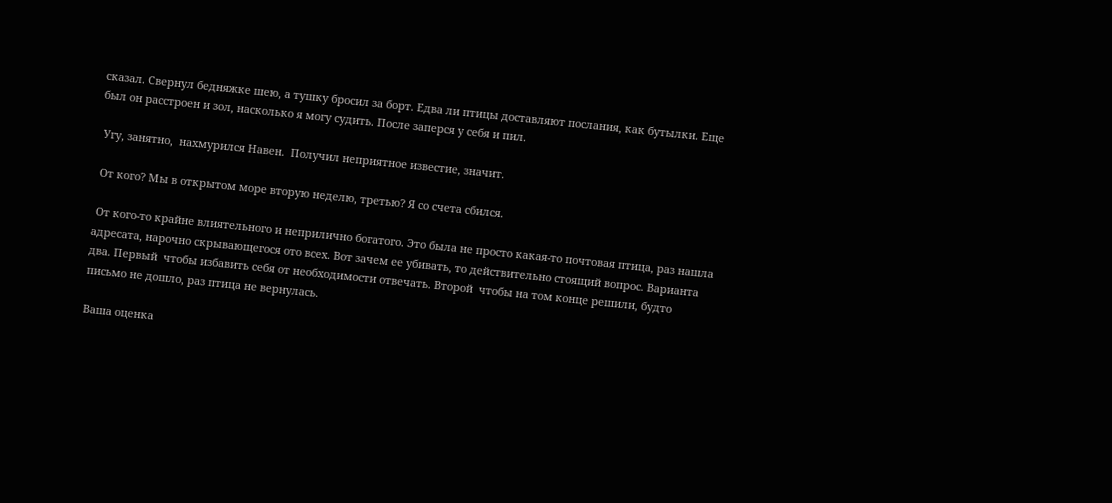сказал. Свернул бедняжке шею, а тушку бросил за борт. Едва ли птицы доставляют послания, как бутылки. Еще был он расстроен и зол, насколько я могу судить. После заперся у себя и пил.

 Угу, занятно,  нахмурился Навен.  Получил неприятное известие, значит.

 От кого? Мы в открытом море вторую неделю, третью? Я со счета сбился.

 От кого-то крайне влиятельного и неприлично богатого. Это была не просто какая-то почтовая птица, раз нашла адресата, нарочно скрывающегося ото всех. Вот зачем ее убивать, то действительно стоящий вопрос. Варианта два. Первый  чтобы избавить себя от необходимости отвечать. Второй  чтобы на том конце решили, будто письмо не дошло, раз птица не вернулась.

Ваша оценка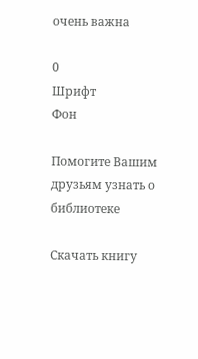очень важна

0
Шрифт
Фон

Помогите Вашим друзьям узнать о библиотеке

Скачать книгу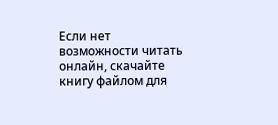Если нет возможности читать онлайн, скачайте книгу файлом для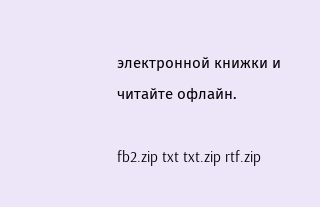электронной книжки и читайте офлайн.

fb2.zip txt txt.zip rtf.zip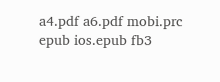a4.pdf a6.pdf mobi.prc epub ios.epub fb3